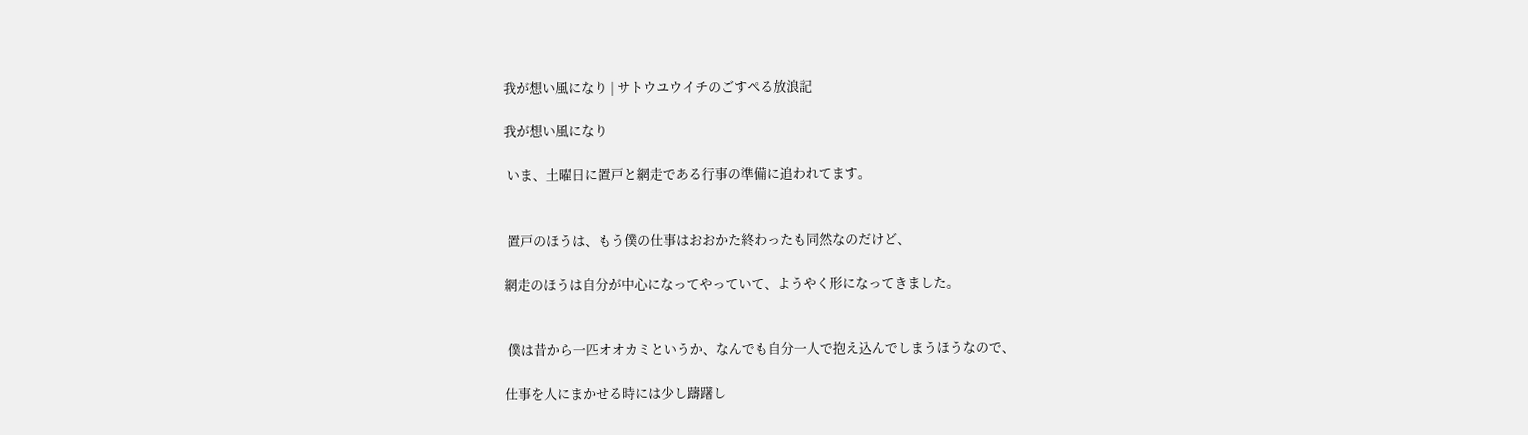我が想い風になり | サトウユウイチのごすぺる放浪記

我が想い風になり

 いま、土曜日に置戸と網走である行事の準備に追われてます。


 置戸のほうは、もう僕の仕事はおおかた終わったも同然なのだけど、

網走のほうは自分が中心になってやっていて、ようやく形になってきました。


 僕は昔から一匹オオカミというか、なんでも自分一人で抱え込んでしまうほうなので、

仕事を人にまかせる時には少し躊躇し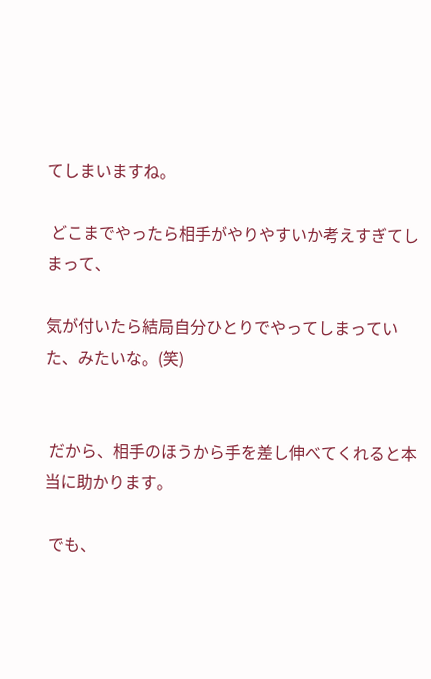てしまいますね。

 どこまでやったら相手がやりやすいか考えすぎてしまって、

気が付いたら結局自分ひとりでやってしまっていた、みたいな。(笑)


 だから、相手のほうから手を差し伸べてくれると本当に助かります。

 でも、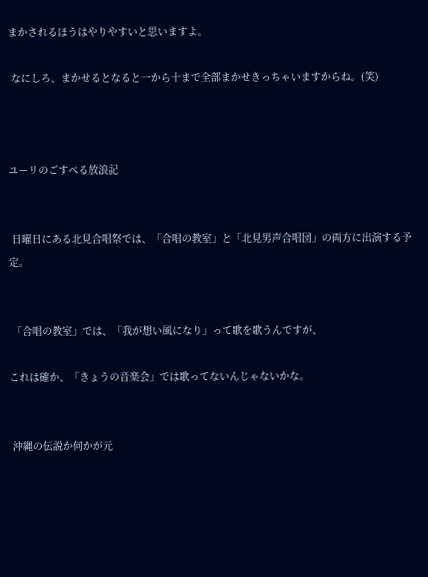まかされるほうはやりやすいと思いますよ。

 なにしろ、まかせるとなると一から十まで全部まかせきっちゃいますからね。(笑)



ユーリのごすぺる放浪記


 日曜日にある北見合唱祭では、「合唱の教室」と「北見男声合唱団」の両方に出演する予定。


 「合唱の教室」では、「我が想い風になり」って歌を歌うんですが、

これは確か、「きょうの音楽会」では歌ってないんじゃないかな。


 沖縄の伝説か何かが元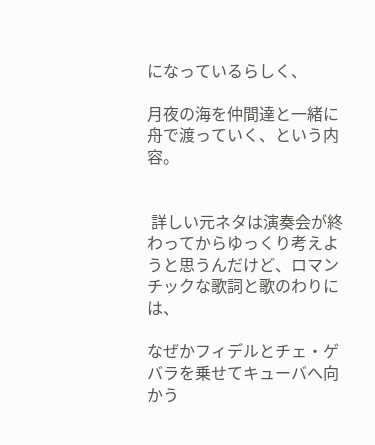になっているらしく、

月夜の海を仲間達と一緒に舟で渡っていく、という内容。


 詳しい元ネタは演奏会が終わってからゆっくり考えようと思うんだけど、ロマンチックな歌詞と歌のわりには、

なぜかフィデルとチェ・ゲバラを乗せてキューバへ向かう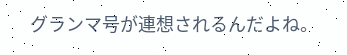グランマ号が連想されるんだよね。